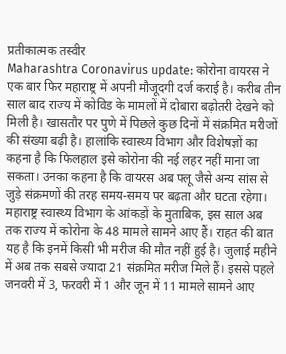प्रतीकात्मक तस्वीर
Maharashtra Coronavirus update: कोरोना वायरस ने एक बार फिर महाराष्ट्र में अपनी मौजूदगी दर्ज कराई है। करीब तीन साल बाद राज्य में कोविड के मामलों में दोबारा बढ़ोतरी देखने को मिली है। खासतौर पर पुणे में पिछले कुछ दिनों में संक्रमित मरीजों की संख्या बढ़ी है। हालांकि स्वास्थ्य विभाग और विशेषज्ञों का कहना है कि फिलहाल इसे कोरोना की नई लहर नहीं माना जा सकता। उनका कहना है कि वायरस अब फ्लू जैसे अन्य सांस से जुड़े संक्रमणों की तरह समय-समय पर बढ़ता और घटता रहेगा।
महाराष्ट्र स्वास्थ्य विभाग के आंकड़ों के मुताबिक, इस साल अब तक राज्य में कोरोना के 48 मामले सामने आए हैं। राहत की बात यह है कि इनमें किसी भी मरीज की मौत नहीं हुई है। जुलाई महीने में अब तक सबसे ज्यादा 21 संक्रमित मरीज मिले हैं। इससे पहले जनवरी में 3, फरवरी में 1 और जून में 11 मामले सामने आए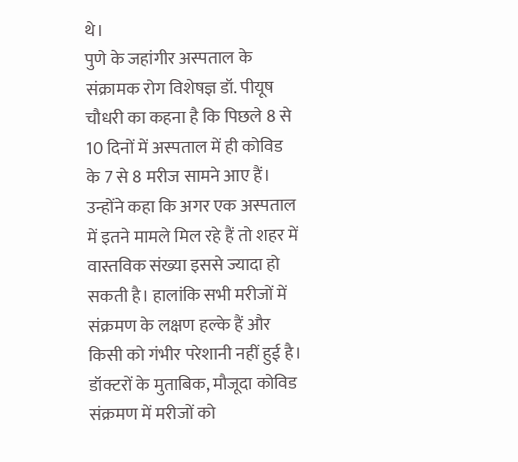थे।
पुणे के जहांगीर अस्पताल के संक्रामक रोग विशेषज्ञ डॉ. पीयूष चौधरी का कहना है कि पिछले 8 से 10 दिनों में अस्पताल में ही कोविड के 7 से 8 मरीज सामने आए हैं। उन्होंने कहा कि अगर एक अस्पताल में इतने मामले मिल रहे हैं तो शहर में वास्तविक संख्या इससे ज्यादा हो सकती है। हालांकि सभी मरीजों में संक्रमण के लक्षण हल्के हैं और किसी को गंभीर परेशानी नहीं हुई है।
डॉक्टरों के मुताबिक, मौजूदा कोविड संक्रमण में मरीजों को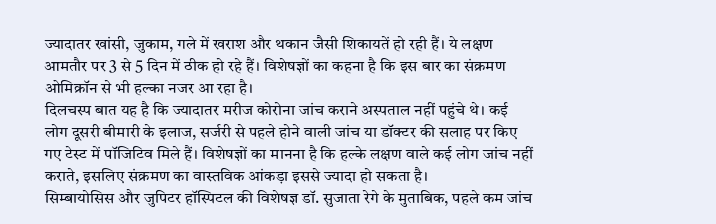ज्यादातर खांसी, जुकाम, गले में खराश और थकान जैसी शिकायतें हो रही हैं। ये लक्षण आमतौर पर 3 से 5 दिन में ठीक हो रहे हैं। विशेषज्ञों का कहना है कि इस बार का संक्रमण ओमिक्रॉन से भी हल्का नजर आ रहा है।
दिलचस्प बात यह है कि ज्यादातर मरीज कोरोना जांच कराने अस्पताल नहीं पहुंचे थे। कई लोग दूसरी बीमारी के इलाज, सर्जरी से पहले होने वाली जांच या डॉक्टर की सलाह पर किए गए टेस्ट में पॉजिटिव मिले हैं। विशेषज्ञों का मानना है कि हल्के लक्षण वाले कई लोग जांच नहीं कराते, इसलिए संक्रमण का वास्तविक आंकड़ा इससे ज्यादा हो सकता है।
सिम्बायोसिस और जुपिटर हॉस्पिटल की विशेषज्ञ डॉ. सुजाता रेगे के मुताबिक, पहले कम जांच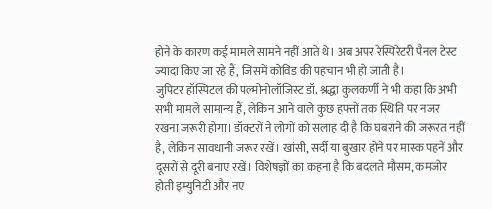होने के कारण कई मामले सामने नहीं आते थे। अब अपर रेस्पिरेटरी पैनल टेस्ट ज्यादा किए जा रहे हैं, जिसमें कोविड की पहचान भी हो जाती है।
जुपिटर हॉस्पिटल की पल्मोनोलॉजिस्ट डॉ. श्रद्धा कुलकर्णी ने भी कहा कि अभी सभी मामले सामान्य हैं, लेकिन आने वाले कुछ हफ्तों तक स्थिति पर नजर रखना जरूरी होगा। डॉक्टरों ने लोगों को सलाह दी है कि घबराने की जरूरत नहीं है, लेकिन सावधानी जरूर रखें। खांसी, सर्दी या बुखार होने पर मास्क पहनें और दूसरों से दूरी बनाए रखें। विशेषज्ञों का कहना है कि बदलते मौसम, कमजोर होती इम्युनिटी और नए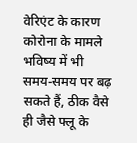वेरिएंट के कारण कोरोना के मामले भविष्य में भी समय-समय पर बढ़ सकते हैं, ठीक वैसे ही जैसे फ्लू के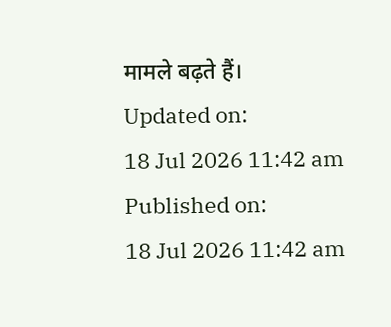मामले बढ़ते हैं।
Updated on:
18 Jul 2026 11:42 am
Published on:
18 Jul 2026 11:42 am